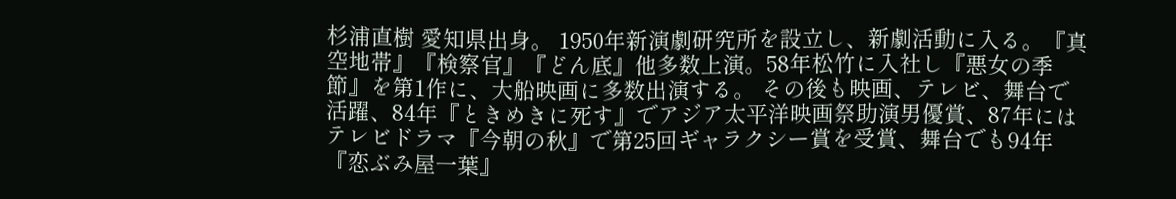杉浦直樹 愛知県出身。 1950年新演劇研究所を設立し、新劇活動に入る。『真空地帯』『検察官』『どん底』他多数上演。58年松竹に入社し『悪女の季節』を第1作に、大船映画に多数出演する。 その後も映画、テレビ、舞台で活躍、84年『ときめきに死す』でアジア太平洋映画祭助演男優賞、87年にはテレビドラマ『今朝の秋』で第25回ギャラクシー賞を受賞、舞台でも94年『恋ぶみ屋一葉』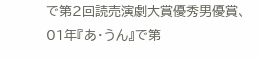で第2回読売演劇大賞優秀男優賞、01年『あ・うん』で第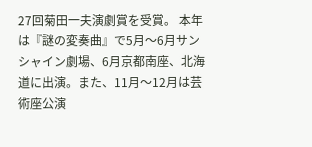27回菊田一夫演劇賞を受賞。 本年は『謎の変奏曲』で5月〜6月サンシャイン劇場、6月京都南座、北海道に出演。また、11月〜12月は芸術座公演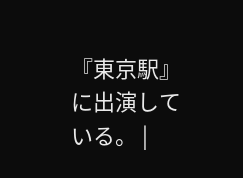『東京駅』に出演している。 |